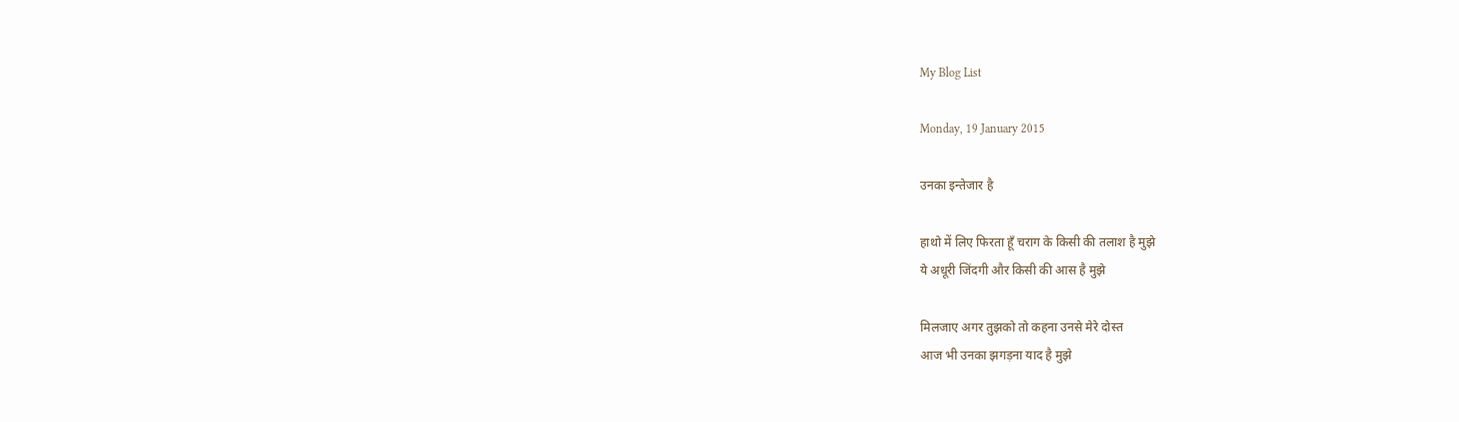My Blog List

Monday, 19 January 2015

उनका इन्तेजार है

हाथो में लिए फिरता हूँ चराग के किसी की तलाश है मुझे
ये अधूरी जिंदगी और किसी की आस है मुझे

मिलजाए अगर तुझको तो कहना उनसे मेरे दोस्त
आज भी उनका झगड़ना याद है मुझे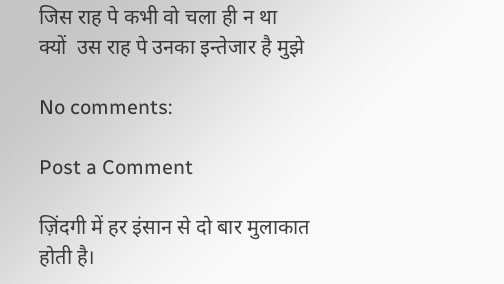जिस राह पे कभी वो चला ही न था
क्यों  उस राह पे उनका इन्तेजार है मुझे

No comments:

Post a Comment

ज़िंदगी में हर इंसान से दो बार मुलाकात होती है।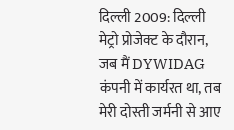दिल्ली 2009: दिल्ली मेट्रो प्रोजेक्ट के दौरान, जब मैं DYWIDAG कंपनी में कार्यरत था, तब मेरी दोस्ती जर्मनी से आए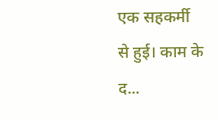एक सहकर्मी से हुई। काम के द...